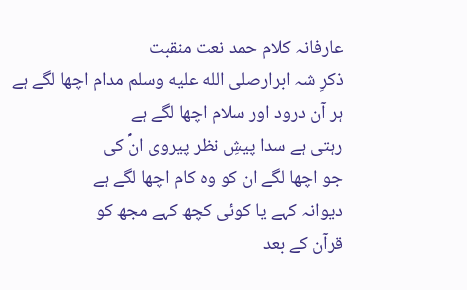عارفانہ کلام حمد نعت منقبت
ذکرِ شہ ابرارصلى الله عليه وسلم مدام اچھا لگے ہے
ہر آن درود اور سلام اچھا لگے ہے
رہتی ہے سدا پیشِ نظر پیروی انؐ کی
جو اچھا لگے ان کو وہ کام اچھا لگے ہے
دیوانہ کہے یا کوئی کچھ کہے مجھ کو
قرآن کے بعد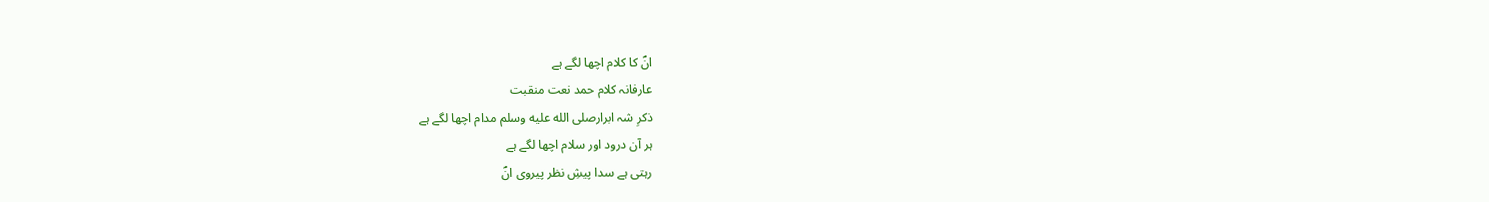انؐ کا کلام اچھا لگے ہے
عارفانہ کلام حمد نعت منقبت
ذکرِ شہ ابرارصلى الله عليه وسلم مدام اچھا لگے ہے
ہر آن درود اور سلام اچھا لگے ہے
رہتی ہے سدا پیشِ نظر پیروی انؐ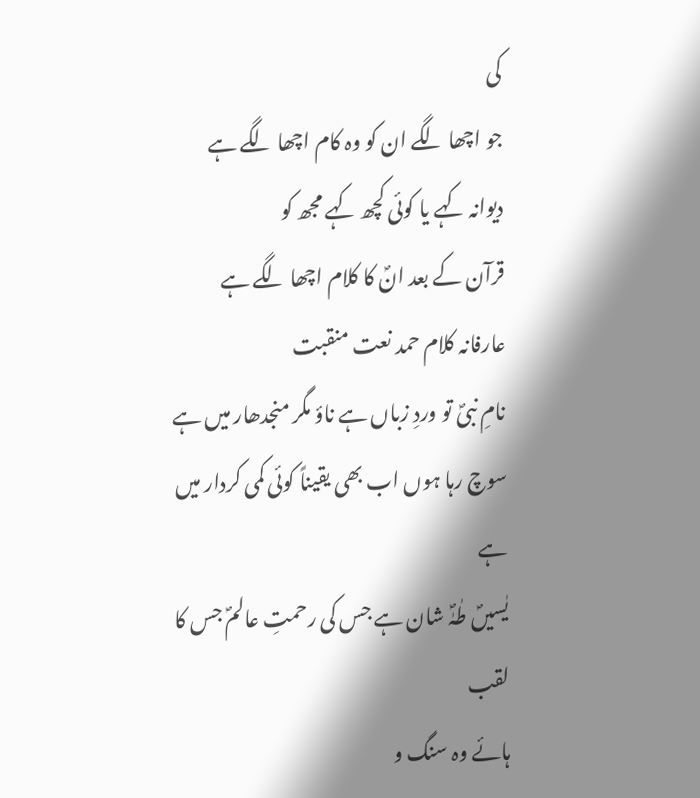کی
جو اچھا لگے ان کو وہ کام اچھا لگے ہے
دیوانہ کہے یا کوئی کچھ کہے مجھ کو
قرآن کے بعد انؐ کا کلام اچھا لگے ہے
عارفانہ کلام حمد نعت منقبت
نامِ نبیؐ تو وردِ زباں ہے ناؤ مگر منجدھار میں ہے
سوچ رہا ہوں اب بھی یقیناً کوئی کمی کردار میں ہے
یٰسیںؐ طٰہٰؐ شان ہے جس کی رحمتِ عالمؐ جس کا لقب
ہائے وہ سنگ و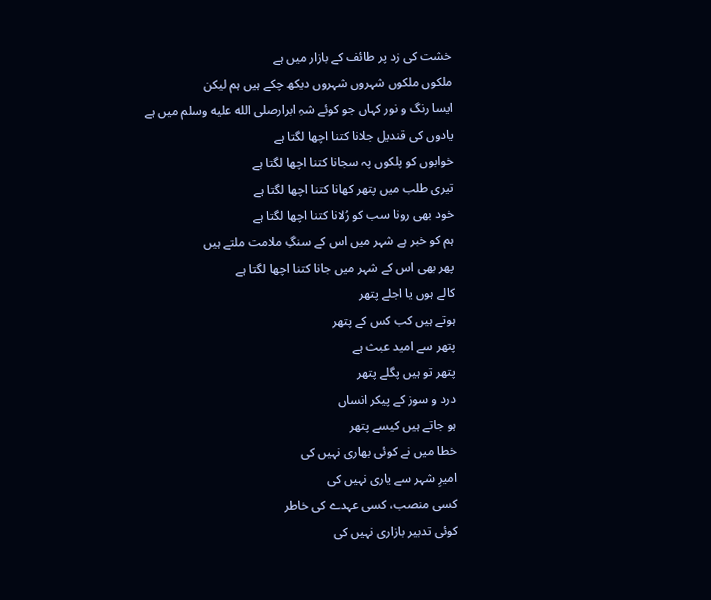خشت کی زد پر طائف کے بازار میں ہے
ملکوں ملکوں شہروں شہروں دیکھ چکے ہیں ہم لیکن
ایسا رنگ و نور کہاں جو کوئے شہِ ابرارصلى الله عليه وسلم میں ہے
یادوں کی قندیل جلانا کتنا اچھا لگتا ہے
خوابوں کو پلکوں پہ سجانا کتنا اچھا لگتا ہے
تیری طلب میں پتھر کھانا کتنا اچھا لگتا ہے
خود بھی رونا سب کو رُلانا کتنا اچھا لگتا ہے
ہم کو خبر ہے شہر میں اس کے سنگِ ملامت ملتے ہیں
پھر بھی اس کے شہر میں جانا کتنا اچھا لگتا ہے
کالے ہوں یا اجلے پتھر
ہوتے ہیں کب کس کے پتھر
پتھر سے امید عبث ہے
پتھر تو ہیں پگلے پتھر
درد و سوز کے پیکر انساں
ہو جاتے ہیں کیسے پتھر
خطا میں نے کوئی بھاری نہیں کی
امیرِ شہر سے یاری نہیں کی
کسی منصب، کسی عہدے کی خاطر
کوئی تدبیر بازاری نہیں کی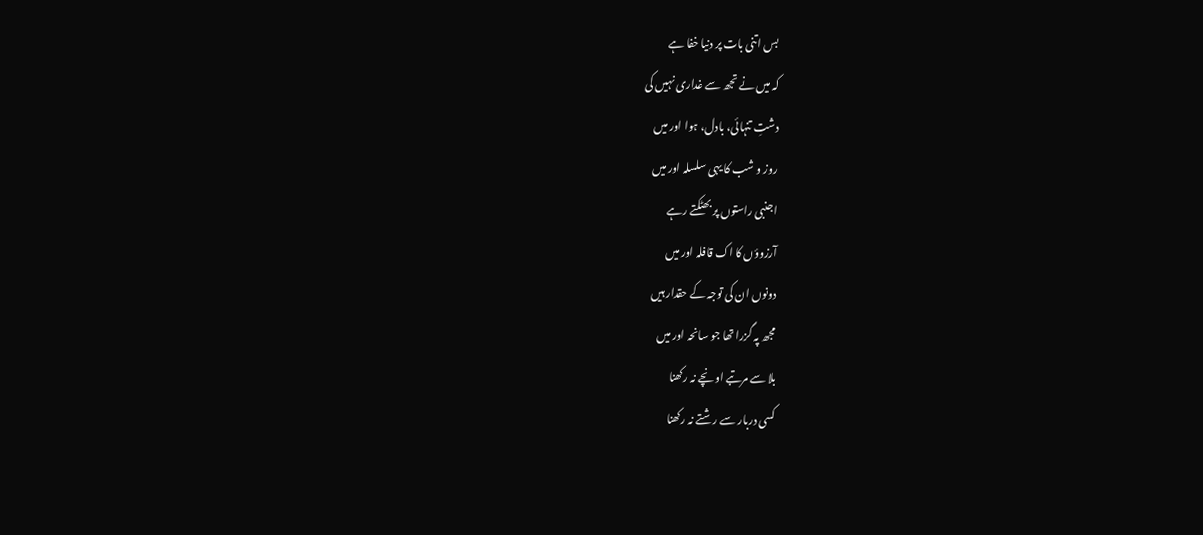بس اتنی بات پر دنیا خفا ہے
کہ میں نے تجھ سے غداری نہیں کی
دشتِ تنہائی، بادل، ہوا اور میں
روز و شب کا یہی سلسلہ اور میں
اجنبی راستوں پر بھٹکتے رہے
آرزوؤں کا اک قافلہ اور میں
دونوں ان کی توجہ کے حقدار ہیں
مجھ پہ گزرا تھا جو سانحہ اور میں
بلا سے مرتبے اونچے نہ رکھنا
کسی دربار سے رشتے نہ رکھنا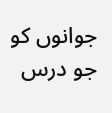جوانوں کو جو درس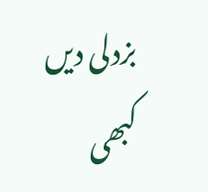بزدلی دیں
کبھی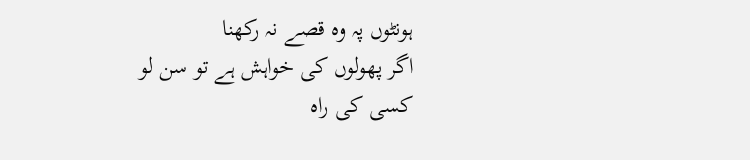ہونٹوں پہ وہ قصے نہ رکھنا
اگر پھولوں کی خواہش ہے تو سن لو
کسی کی راہ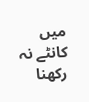میں کانٹے نہ رکھنا